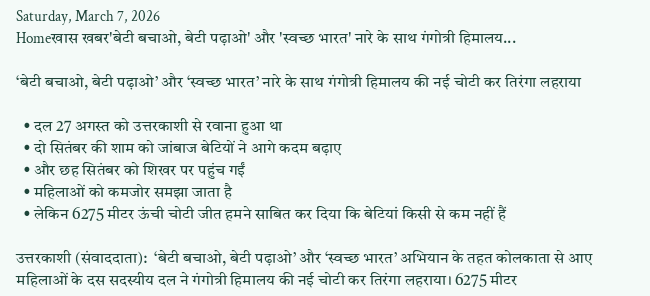Saturday, March 7, 2026
Homeखास खबर'बेटी बचाओ, बेटी पढ़ाओ' और 'स्वच्छ भारत' नारे के साथ गंगोत्री हिमालय...

‘बेटी बचाओ, बेटी पढ़ाओ’ और ‘स्वच्छ भारत’ नारे के साथ गंगोत्री हिमालय की नई चोटी कर तिरंगा लहराया

  • दल 27 अगस्त को उत्तरकाशी से रवाना हुआ था
  • दो सितंबर की शाम को जांबाज बेटियों ने आगे कदम बढ़ाए
  • और छह सितंबर को शिखर पर पहुंच गईं
  • महिलाओं को कमजोर समझा जाता है
  • लेकिन 6275 मीटर ऊंची चोटी जीत हमने साबित कर दिया कि बेटियां किसी से कम नहीं हैं

उत्तरकाशी (संवाददाता):  ‘बेटी बचाओ, बेटी पढ़ाओ’ और ‘स्वच्छ भारत’ अभियान के तहत कोलकाता से आए महिलाओं के दस सदस्यीय दल ने गंगोत्री हिमालय की नई चोटी कर तिरंगा लहराया। 6275 मीटर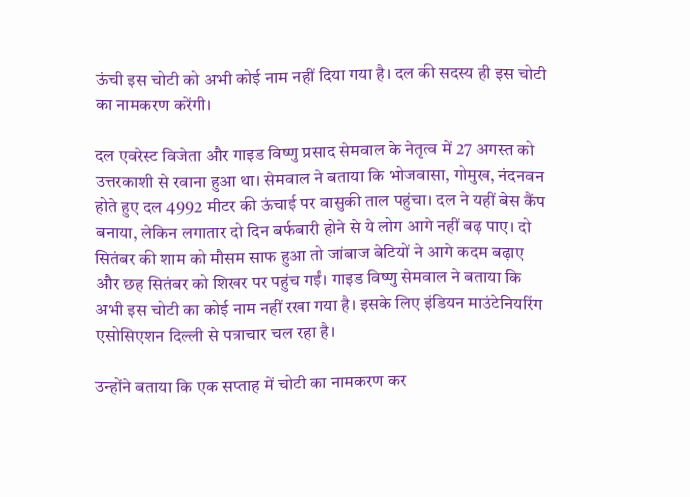ऊंची इस चोटी को अभी कोई नाम नहीं दिया गया है। दल की सदस्य ही इस चोटी का नामकरण करेंगी।

दल एवरेस्ट विजेता और गाइड विष्णु प्रसाद सेमवाल के नेतृत्व में 27 अगस्त को उत्तरकाशी से रवाना हुआ था। सेमवाल ने बताया कि भोजवासा, गोमुख, नंदनवन होते हुए दल 4992 मीटर की ऊंचाई पर वासुकी ताल पहुंचा। दल ने यहीं बेस कैंप बनाया, लेकिन लगातार दो दिन बर्फबारी होने से ये लोग आगे नहीं बढ़ पाए। दो सितंबर की शाम को मौसम साफ हुआ तो जांबाज बेटियों ने आगे कदम बढ़ाए और छह सितंबर को शिखर पर पहुंच गईं। गाइड विष्णु सेमवाल ने बताया कि अभी इस चोटी का कोई नाम नहीं रखा गया है। इसके लिए इंडियन माउंटेनियरिंग एसोसिएशन दिल्ली से पत्राचार चल रहा है।

उन्होंने बताया कि एक सप्ताह में चोटी का नामकरण कर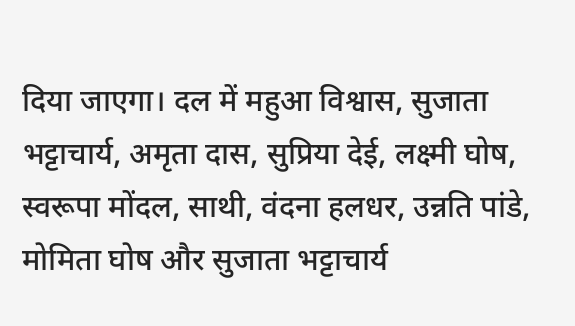दिया जाएगा। दल में महुआ विश्वास, सुजाता भट्टाचार्य, अमृता दास, सुप्रिया देई, लक्ष्मी घोष, स्वरूपा मोंदल, साथी, वंदना हलधर, उन्नति पांडे, मोमिता घोष और सुजाता भट्टाचार्य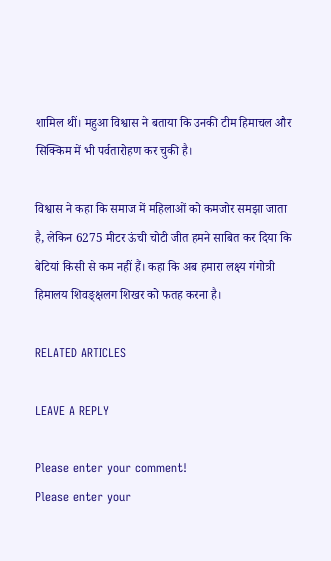शामिल थीं। महुआ विश्वास ने बताया कि उनकी टीम हिमाचल और सिक्किम में भी पर्वतारोहण कर चुकी है।

विश्वास ने कहा कि समाज में महिलाओं को कमजोर समझा जाता है, लेकिन 6275 मीटर ऊंची चोटी जीत हमने साबित कर दिया कि बेटियां किसी से कम नहीं हैं। कहा कि अब हमारा लक्ष्य गंगोत्री हिमालय शिवङ्क्षलग शिखर को फतह करना है।

RELATED ARTICLES

LEAVE A REPLY

Please enter your comment!
Please enter your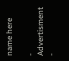name here

- Advertisment -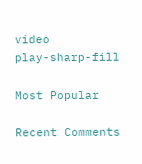video
play-sharp-fill

Most Popular

Recent Comments